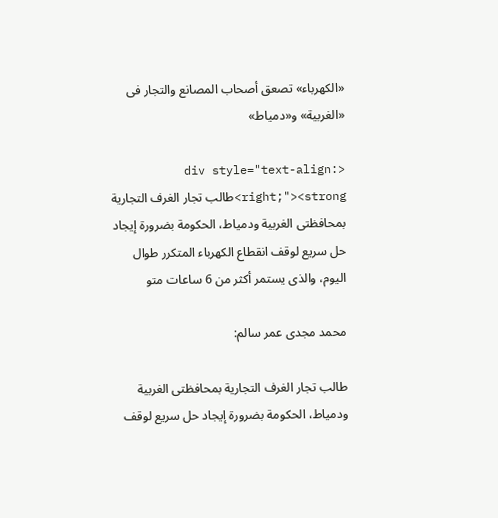«الكهرباء» تصعق أصحاب المصانع والتجار فى «الغربية» و«دمياط»

<div style="text-align: right;"><strong>طالب تجار الغرف التجارية بمحافظتى الغربية ودمياط، الحكومة بضرورة إيجاد حل سريع لوقف انقطاع الكهرباء المتكرر طوال اليوم، والذى يستمر أكثر من 6 ساعات متو

محمد مجدى عمر سالم:

طالب تجار الغرف التجارية بمحافظتى الغربية ودمياط، الحكومة بضرورة إيجاد حل سريع لوقف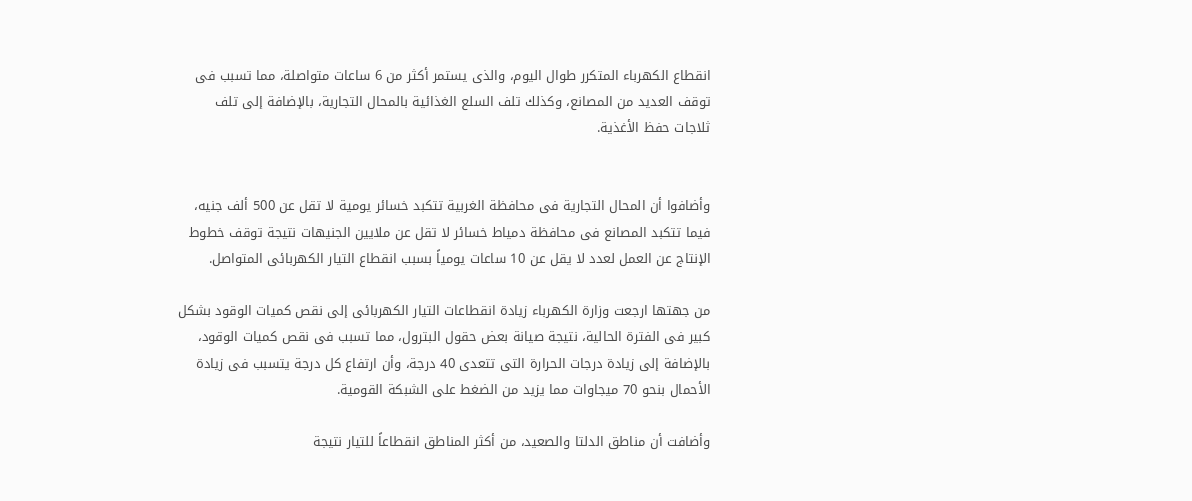انقطاع الكهرباء المتكرر طوال اليوم، والذى يستمر أكثر من 6 ساعات متواصلة، مما تسبب فى توقف العديد من المصانع، وكذلك تلف السلع الغذائية بالمحال التجارية، بالإضافة إلى تلف ثلاجات حفظ الأغذية.


وأضافوا أن المحال التجارية فى محافظة الغربية تتكبد خسائر يومية لا تقل عن 500 ألف جنيه، فيما تتكبد المصانع فى محافظة دمياط خسائر لا تقل عن ملايين الجنيهات نتيجة توقف خطوط الإنتاج عن العمل لعدد لا يقل عن 10 ساعات يومياً بسبب انقطاع التيار الكهربائى المتواصل.

من جهتها ارجعت وزارة الكهرباء زيادة انقطاعات التيار الكهربائى إلى نقص كميات الوقود بشكل كبير فى الفترة الحالية، نتيجة صيانة بعض حقول البترول، مما تسبب فى نقص كميات الوقود، بالإضافة إلى زيادة درجات الحرارة التى تتعدى 40 درجة، وأن ارتفاع كل درجة يتسبب فى زيادة الأحمال بنحو 70 ميجاوات مما يزيد من الضغط على الشبكة القومية.

وأضافت أن مناطق الدلتا والصعيد، من أكثر المناطق انقطاعاً للتيار نتيجة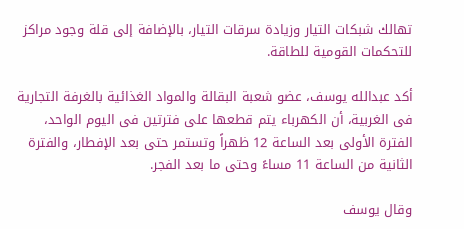تهالك شبكات التيار وزيادة سرقات التيار، بالإضافة إلى قلة وجود مراكز للتحكمات القومية للطاقة.

أكد عبدالله يوسف، عضو شعبة البقالة والمواد الغذائية بالغرفة التجارية فى الغربية، أن الكهرباء يتم قطعها على فترتين فى اليوم الواحد، الفترة الأولى بعد الساعة 12 ظهراً وتستمر حتى بعد الإفطار، والفترة الثانية من الساعة 11 مساءً وحتى ما بعد الفجر.

وقال يوسف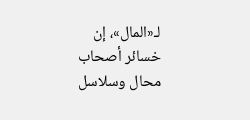لـ«المال»، إن خسائر أصحاب محال وسلاسل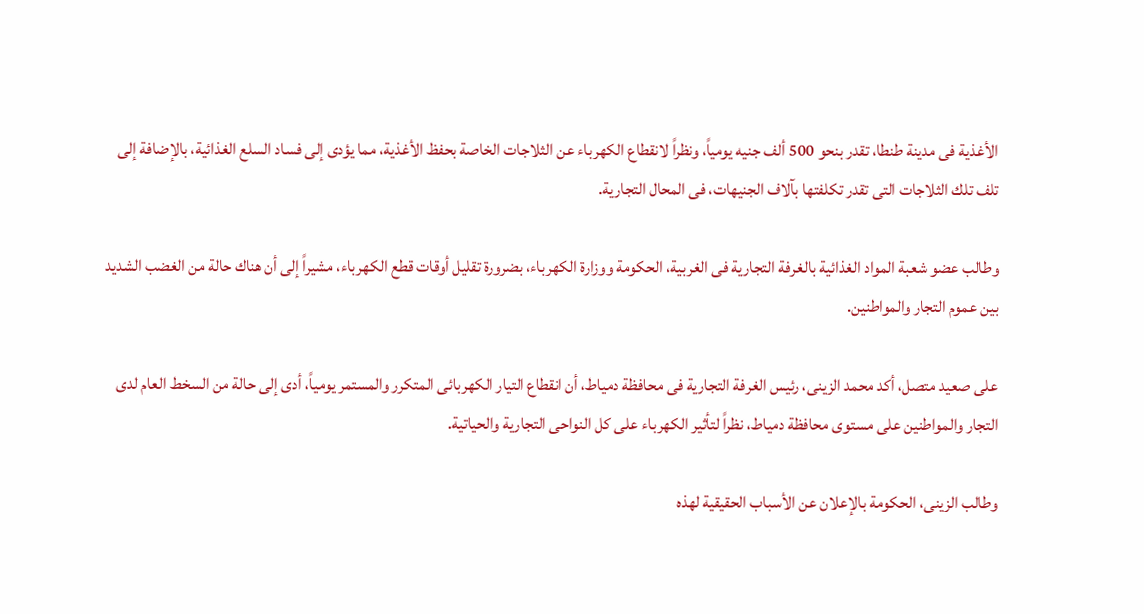الأغذية فى مدينة طنطا، تقدر بنحو 500 ألف جنيه يومياً، ونظراً لانقطاع الكهرباء عن الثلاجات الخاصة بحفظ الأغذية، مما يؤدى إلى فساد السلع الغذائية، بالإضافة إلى تلف تلك الثلاجات التى تقدر تكلفتها بآلاف الجنيهات، فى المحال التجارية.

وطالب عضو شعبة المواد الغذائية بالغرفة التجارية فى الغربية، الحكومة ووزارة الكهرباء، بضرورة تقليل أوقات قطع الكهرباء، مشيراً إلى أن هناك حالة من الغضب الشديد بين عموم التجار والمواطنين.

على صعيد متصل، أكد محمد الزينى، رئيس الغرفة التجارية فى محافظة دمياط، أن انقطاع التيار الكهربائى المتكرر والمستمر يومياً، أدى إلى حالة من السخط العام لدى التجار والمواطنين على مستوى محافظة دمياط، نظراً لتأثير الكهرباء على كل النواحى التجارية والحياتية.

وطالب الزينى، الحكومة بالإعلان عن الأسباب الحقيقية لهذه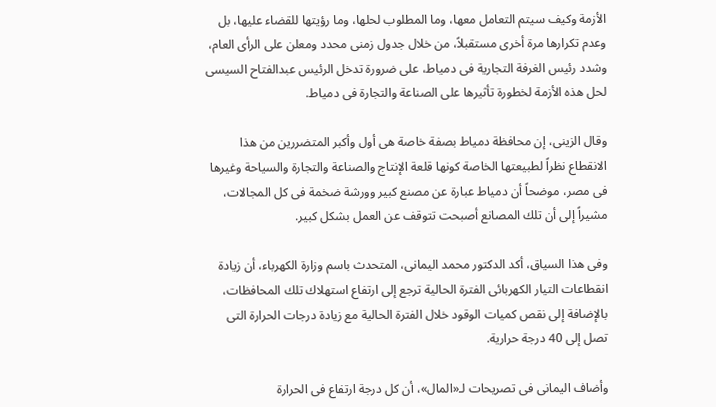الأزمة وكيف سيتم التعامل معها، وما المطلوب لحلها، وما رؤيتها للقضاء عليها، بل وعدم تكرارها مرة أخرى مستقبلاً، من خلال جدول زمنى محدد ومعلن على الرأى العام، وشدد رئيس الغرفة التجارية فى دمياط، على ضرورة تدخل الرئيس عبدالفتاح السيسى لحل هذه الأزمة لخطورة تأثيرها على الصناعة والتجارة فى دمياط.

وقال الزينى، إن محافظة دمياط بصفة خاصة هى أول وأكبر المتضررين من هذا الانقطاع نظراً لطبيعتها الخاصة كونها قلعة الإنتاج والصناعة والتجارة والسياحة وغيرها فى مصر، موضحاً أن دمياط عبارة عن مصنع كبير وورشة ضخمة فى كل المجالات، مشيراً إلى أن تلك المصانع أصبحت تتوقف عن العمل بشكل كبير.

وفى هذا السياق، أكد الدكتور محمد اليمانى، المتحدث باسم وزارة الكهرباء، أن زيادة انقطاعات التيار الكهربائى الفترة الحالية ترجع إلى ارتفاع استهلاك تلك المحافظات، بالإضافة إلى نقص كميات الوقود خلال الفترة الحالية مع زيادة درجات الحرارة التى تصل إلى 40 درجة حرارية.

وأضاف اليمانى فى تصريحات لـ«المال»، أن كل درجة ارتفاع فى الحرارة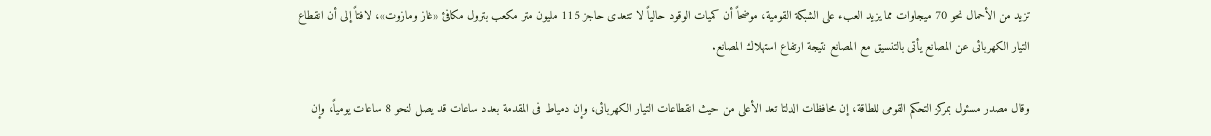تزيد من الأحمال نحو 70 ميجاوات مما يزيد العبء على الشبكة القومية، موضحاً أن كميات الوقود حالياً لا تتعدى حاجز 115 مليون متر مكعب بترول مكافئ «غاز ومازوت»، لافتاً إلى أن انقطاع التيار الكهربائى عن المصانع يأتى بالتنسيق مع المصانع نتيجة ارتفاع استهلاك المصانع.

وقال مصدر مسئول بمركز التحكم القومى للطاقة، إن محافظات الدلتا تعد الأعلى من حيث انقطاعات التيار الكهربائى، وإن دمياط فى المقدمة بعدد ساعات قد يصل لنحو 8 ساعات يومياً، وإن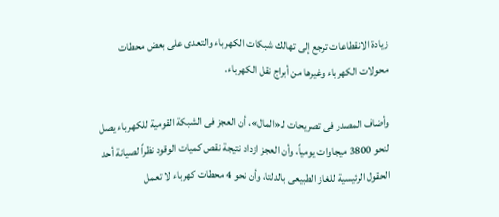زيادة الانقطاعات ترجع إلى تهالك شبكات الكهرباء والتعدى على بعض محطات محولات الكهرباء وغيرها من أبراج نقل الكهرباء.

وأضاف المصدر فى تصريحات لـ«المال»، أن العجز فى الشبكة القومية للكهرباء يصل لنحو 3800 ميجاوات يومياً، وأن العجز ازداد نتيجة نقص كميات الوقود نظراً لصيانة أحد الحقول الرئيسية للغاز الطبيعى بالدلتا، وأن نحو 4 محطات كهرباء لا تعمل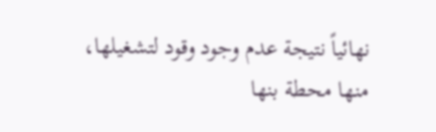نهائياً نتيجة عدم وجود وقود لتشغيلها، منها محطة بنها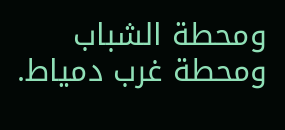ومحطة الشباب ومحطة غرب دمياط.